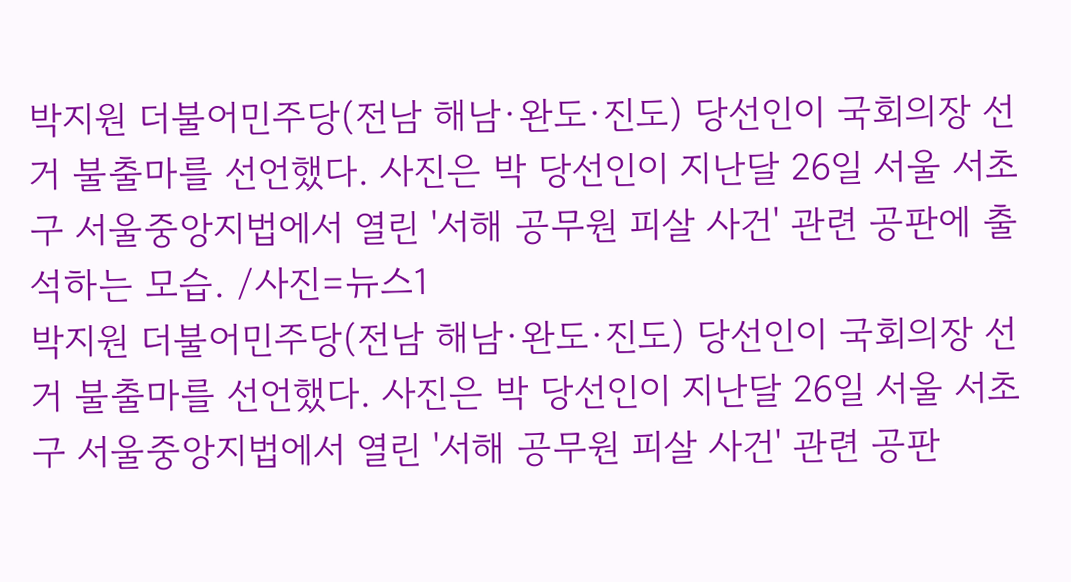박지원 더불어민주당(전남 해남·완도·진도) 당선인이 국회의장 선거 불출마를 선언했다. 사진은 박 당선인이 지난달 26일 서울 서초구 서울중앙지법에서 열린 '서해 공무원 피살 사건' 관련 공판에 출석하는 모습. /사진=뉴스1
박지원 더불어민주당(전남 해남·완도·진도) 당선인이 국회의장 선거 불출마를 선언했다. 사진은 박 당선인이 지난달 26일 서울 서초구 서울중앙지법에서 열린 '서해 공무원 피살 사건' 관련 공판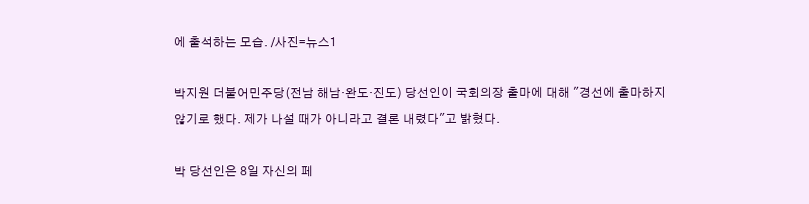에 출석하는 모습. /사진=뉴스1

박지원 더불어민주당(전남 해남·완도·진도) 당선인이 국회의장 출마에 대해 "경선에 출마하지 않기로 했다. 제가 나설 때가 아니라고 결론 내렸다"고 밝혔다.

박 당선인은 8일 자신의 페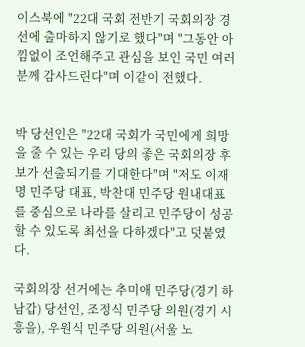이스북에 "22대 국회 전반기 국회의장 경선에 출마하지 않기로 했다"며 "그동안 아낌없이 조언해주고 관심을 보인 국민 여러분께 감사드린다"며 이같이 전했다.


박 당선인은 "22대 국회가 국민에게 희망을 줄 수 있는 우리 당의 좋은 국회의장 후보가 선출되기를 기대한다"며 "저도 이재명 민주당 대표, 박찬대 민주당 원내대표를 중심으로 나라를 살리고 민주당이 성공할 수 있도록 최선을 다하겠다"고 덧붙였다.

국회의장 선거에는 추미애 민주당(경기 하남갑) 당선인, 조정식 민주당 의원(경기 시흥을), 우원식 민주당 의원(서울 노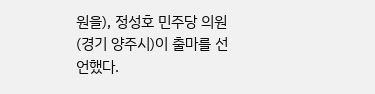원을), 정성호 민주당 의원(경기 양주시)이 출마를 선언했다.